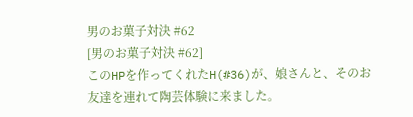男のお菓子対決 #62
[男のお菓子対決 #62]
このHPを作ってくれたH(#36)が、娘さんと、そのお友達を連れて陶芸体験に来ました。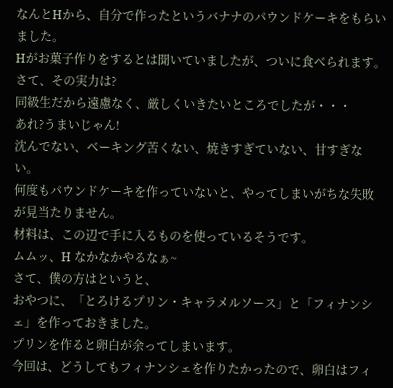なんとHから、自分で作ったというバナナのパウンドケーキをもらいました。
Hがお菓子作りをするとは聞いていましたが、ついに食べられます。
さて、その実力は?
同級生だから遠慮なく、厳しくいきたいところでしたが・・・
あれ?うまいじゃん!
沈んでない、ベーキング苦くない、焼きすぎていない、甘すぎない。
何度もパウンドケーキを作っていないと、やってしまいがちな失敗が見当たりません。
材料は、この辺で手に入るものを使っているそうです。
ムムッ、H なかなかやるなぁ~
さて、僕の方はというと、
おやつに、「とろけるプリン・キャラメルソース」と「フィナンシェ」を作っておきました。
プリンを作ると卵白が余ってしまいます。
今回は、どうしてもフィナンシェを作りたかったので、卵白はフィ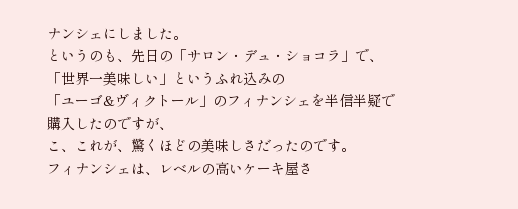ナンシェにしました。
というのも、先日の「サロン・デュ・ショコラ」で、「世界一美味しい」というふれ込みの
「ユーゴ&ヴィクトール」のフィナンシェを半信半疑で購入したのですが、
こ、これが、驚くほどの美味しさだったのです。
フィナンシェは、レベルの高いケーキ屋さ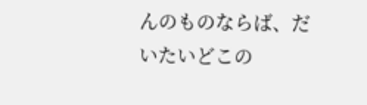んのものならば、だいたいどこの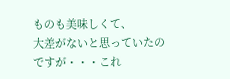ものも美味しくて、
大差がないと思っていたのですが・・・これ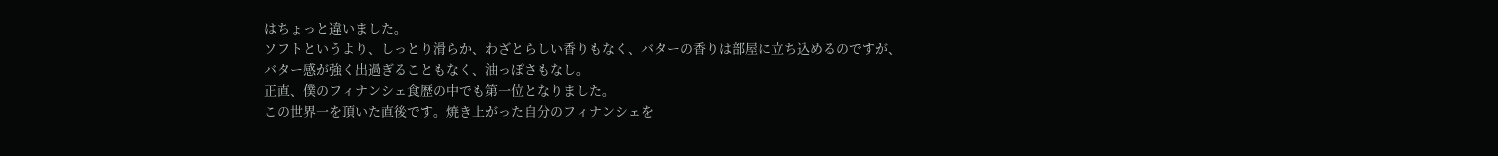はちょっと違いました。
ソフトというより、しっとり滑らか、わざとらしい香りもなく、バターの香りは部屋に立ち込めるのですが、
バター感が強く出過ぎることもなく、油っぽさもなし。
正直、僕のフィナンシェ食歴の中でも第一位となりました。
この世界一を頂いた直後です。焼き上がった自分のフィナンシェを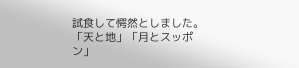試食して愕然としました。
「天と地」「月とスッポン」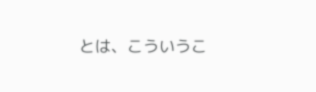とは、こういうこ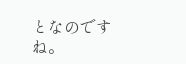となのですね。